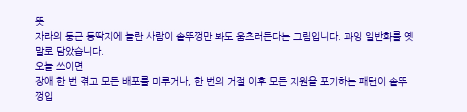뜻
자라의 둥근 등딱지에 놀란 사람이 솥뚜껑만 봐도 움츠러든다는 그림입니다. 과잉 일반화를 옛말로 담았습니다.
오늘 쓰이면
장애 한 번 겪고 모든 배포를 미루거나, 한 번의 거절 이후 모든 지원을 포기하는 패턴이 솥뚜껑입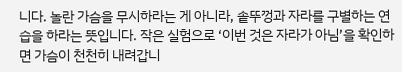니다. 놀란 가슴을 무시하라는 게 아니라, 솥뚜껑과 자라를 구별하는 연습을 하라는 뜻입니다. 작은 실험으로 ‘이번 것은 자라가 아님’을 확인하면 가슴이 천천히 내려갑니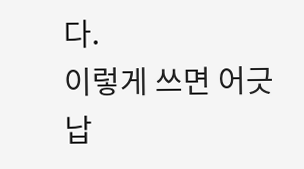다.
이렇게 쓰면 어긋납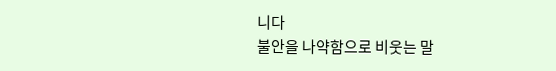니다
불안을 나약함으로 비웃는 말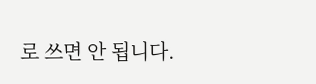로 쓰면 안 됩니다.